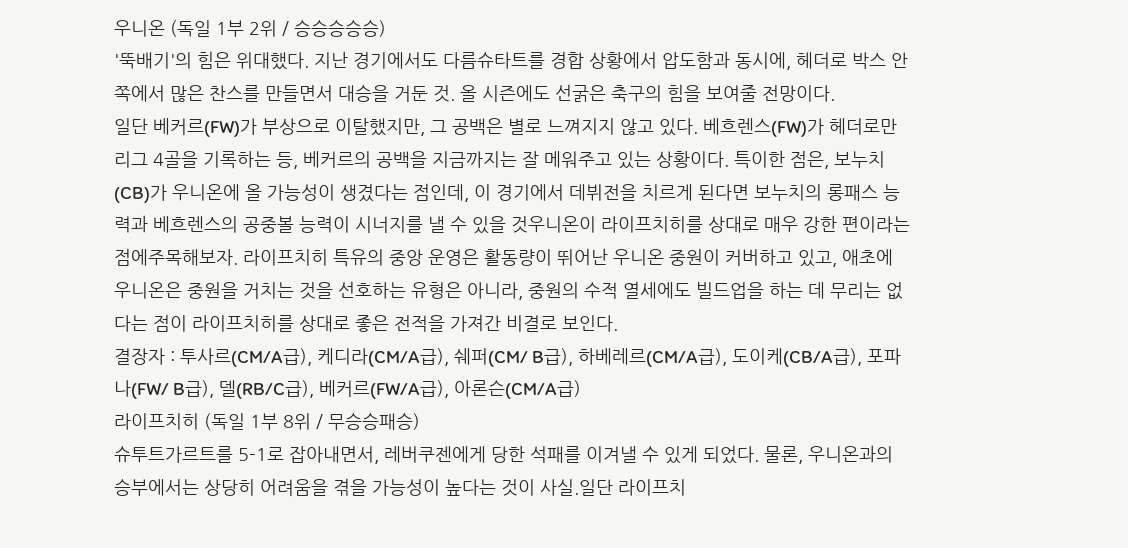우니온 (독일 1부 2위 / 승승승승승)
'뚝배기'의 힘은 위대했다. 지난 경기에서도 다름슈타트를 경합 상황에서 압도함과 동시에, 헤더로 박스 안쪽에서 많은 찬스를 만들면서 대승을 거둔 것. 올 시즌에도 선굵은 축구의 힘을 보여줄 전망이다.
일단 베커르(FW)가 부상으로 이탈했지만, 그 공백은 별로 느껴지지 않고 있다. 베흐렌스(FW)가 헤더로만 리그 4골을 기록하는 등, 베커르의 공백을 지금까지는 잘 메워주고 있는 상황이다. 특이한 점은, 보누치(CB)가 우니온에 올 가능성이 생겼다는 점인데, 이 경기에서 데뷔전을 치르게 된다면 보누치의 롱패스 능력과 베흐렌스의 공중볼 능력이 시너지를 낼 수 있을 것우니온이 라이프치히를 상대로 매우 강한 편이라는 점에주목해보자. 라이프치히 특유의 중앙 운영은 활동량이 뛰어난 우니온 중원이 커버하고 있고, 애초에 우니온은 중원을 거치는 것을 선호하는 유형은 아니라, 중원의 수적 열세에도 빌드업을 하는 데 무리는 없다는 점이 라이프치히를 상대로 좋은 전적을 가져간 비결로 보인다.
결장자 : 투사르(CM/A급), 케디라(CM/A급), 쉐퍼(CM/ B급), 하베레르(CM/A급), 도이케(CB/A급), 포파나(FW/ B급), 델(RB/C급), 베커르(FW/A급), 아론슨(CM/A급)
라이프치히 (독일 1부 8위 / 무승승패승)
슈투트가르트를 5-1로 잡아내면서, 레버쿠젠에게 당한 석패를 이겨낼 수 있게 되었다. 물론, 우니온과의 승부에서는 상당히 어려움을 겪을 가능성이 높다는 것이 사실.일단 라이프치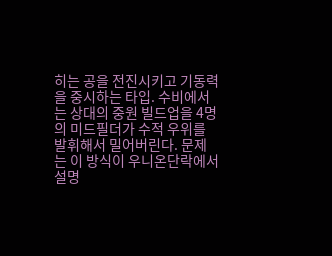히는 공을 전진시키고 기동력을 중시하는 타입. 수비에서는 상대의 중원 빌드업을 4명의 미드필더가 수적 우위를 발휘해서 밀어버린다. 문제는 이 방식이 우니온단락에서 설명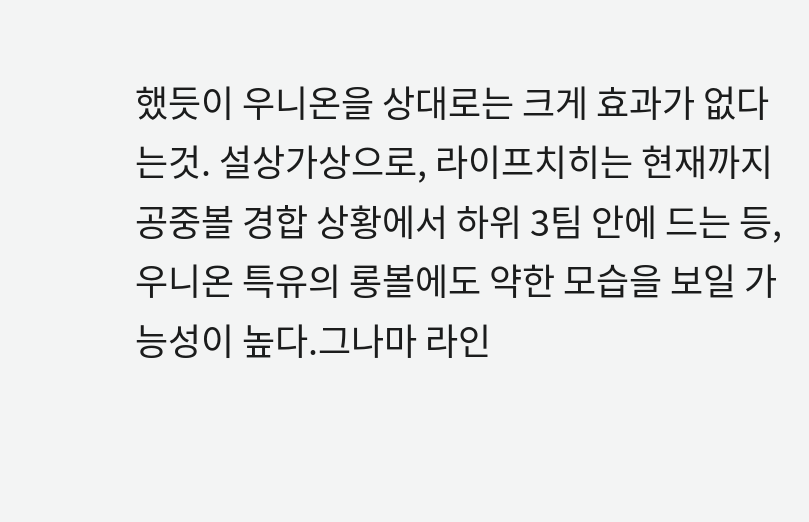했듯이 우니온을 상대로는 크게 효과가 없다는것. 설상가상으로, 라이프치히는 현재까지 공중볼 경합 상황에서 하위 3팀 안에 드는 등, 우니온 특유의 롱볼에도 약한 모습을 보일 가능성이 높다.그나마 라인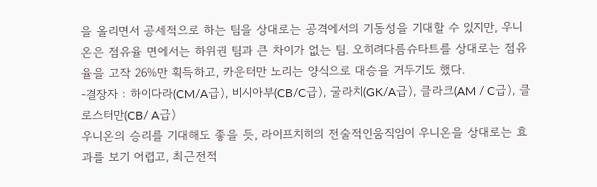을 올리면서 공세적으로 하는 팀을 상대로는 공격에서의 기동성을 기대할 수 있지만, 우니온은 점유율 면에서는 하위권 팀과 큰 차이가 없는 팀. 오히려다름슈타트를 상대로는 점유율을 고작 26%만 획득하고, 카운터만 노리는 양식으로 대승을 거두기도 했다.
-결장자 : 하이다라(CM/A급), 비시아부(CB/C급), 굴라치(GK/A급), 클라크(AM / C급), 클로스터만(CB/ A급)
우니온의 승리를 기대해도 좋을 듯, 라이프치히의 전술적인움직임이 우니온을 상대로는 효과를 보기 어렵고, 최근전적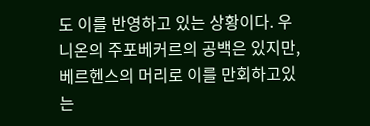도 이를 반영하고 있는 상황이다. 우니온의 주포베커르의 공백은 있지만, 베르헨스의 머리로 이를 만회하고있는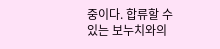중이다. 합류할 수 있는 보누치와의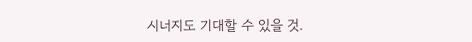시너지도 기대할 수 있을 것.